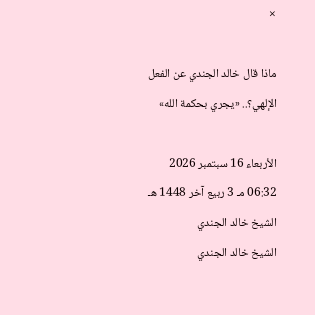×

ماذا قال خالد الجندي عن الفعل الإلهي؟.. «يجري بحكمة الله»

الأربعاء 16 سبتمبر 2026 06:32 مـ 3 ربيع آخر 1448 هـ
الشيخ خالد الجندي
الشيخ خالد الجندي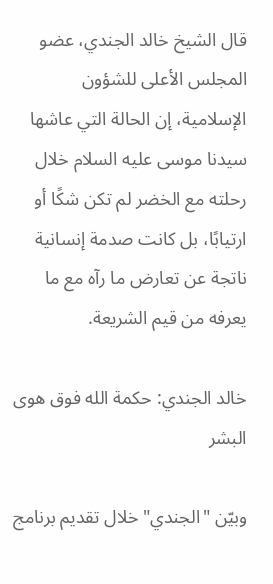قال الشيخ خالد الجندي، عضو المجلس الأعلى للشؤون الإسلامية، إن الحالة التي عاشها سيدنا موسى عليه السلام خلال رحلته مع الخضر لم تكن شكًا أو ارتيابًا، بل كانت صدمة إنسانية ناتجة عن تعارض ما رآه مع ما يعرفه من قيم الشريعة.

خالد الجندي: حكمة الله فوق هوى البشر

وبيّن "الجندي" خلال تقديم برنامج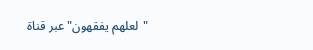"لعلهم يفقهون" عبر قناة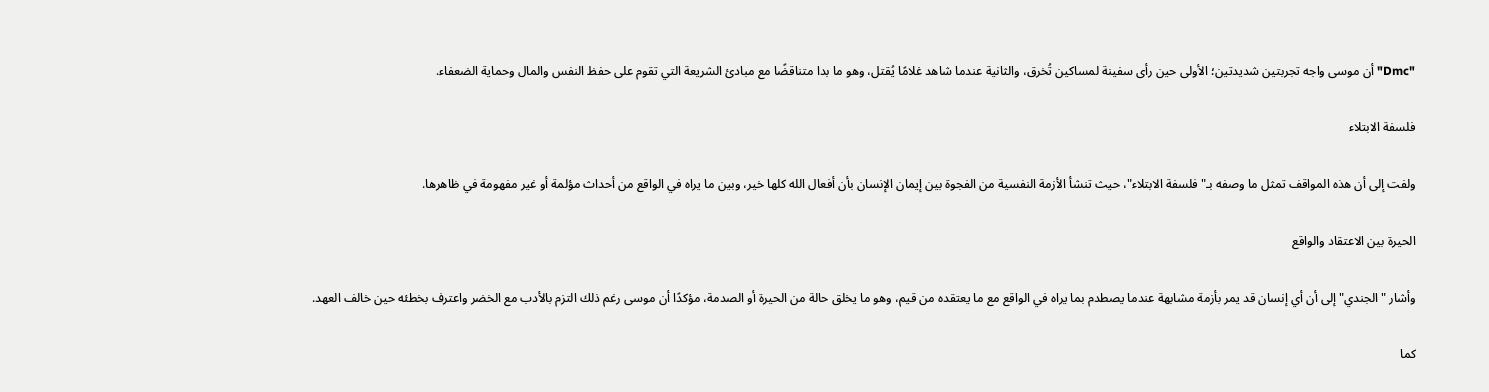"Dmc" أن موسى واجه تجربتين شديدتين؛ الأولى حين رأى سفينة لمساكين تُخرق، والثانية عندما شاهد غلامًا يُقتل، وهو ما بدا متناقضًا مع مبادئ الشريعة التي تقوم على حفظ النفس والمال وحماية الضعفاء.

فلسفة الابتلاء

ولفت إلى أن هذه المواقف تمثل ما وصفه بـ"فلسفة الابتلاء"، حيث تنشأ الأزمة النفسية من الفجوة بين إيمان الإنسان بأن أفعال الله كلها خير، وبين ما يراه في الواقع من أحداث مؤلمة أو غير مفهومة في ظاهرها.

الحيرة بين الاعتقاد والواقع

وأشار "الجندي" إلى أن أي إنسان قد يمر بأزمة مشابهة عندما يصطدم بما يراه في الواقع مع ما يعتقده من قيم، وهو ما يخلق حالة من الحيرة أو الصدمة، مؤكدًا أن موسى رغم ذلك التزم بالأدب مع الخضر واعترف بخطئه حين خالف العهد.

كما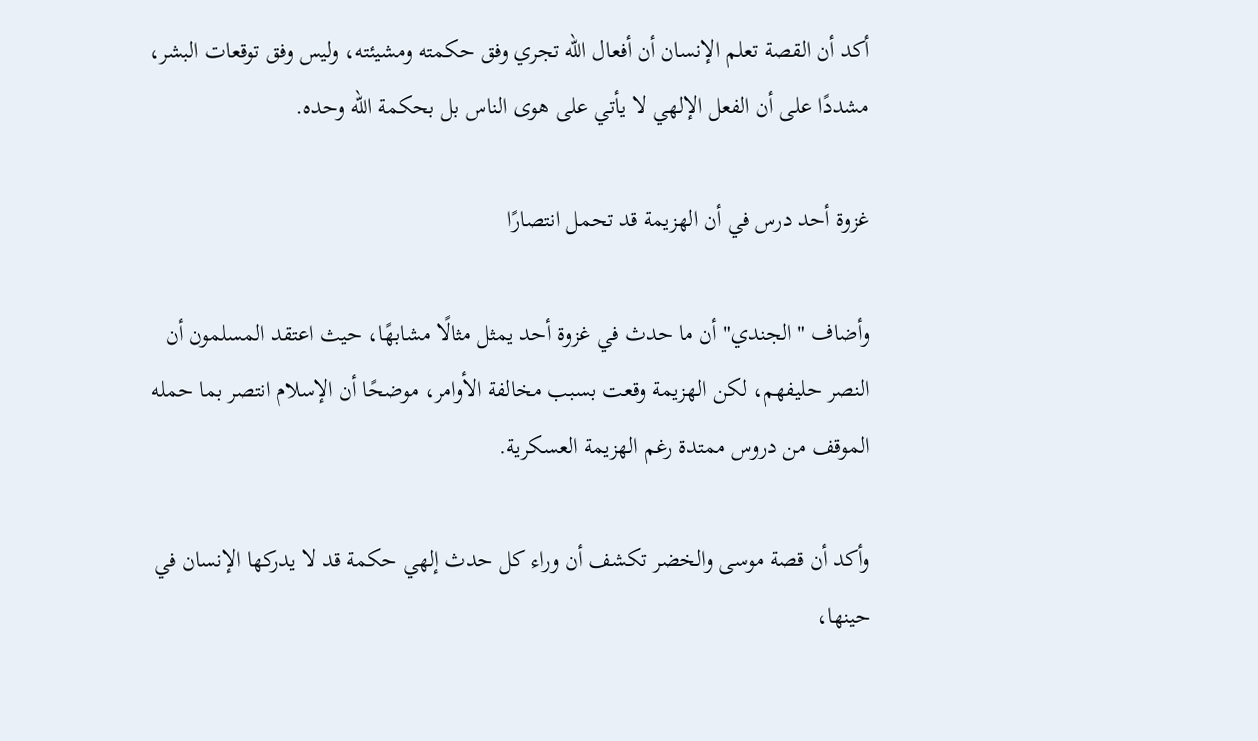أكد أن القصة تعلم الإنسان أن أفعال الله تجري وفق حكمته ومشيئته، وليس وفق توقعات البشر، مشددًا على أن الفعل الإلهي لا يأتي على هوى الناس بل بحكمة الله وحده.

غزوة أحد درس في أن الهزيمة قد تحمل انتصارًا

وأضاف "الجندي" أن ما حدث في غزوة أحد يمثل مثالًا مشابهًا، حيث اعتقد المسلمون أن النصر حليفهم، لكن الهزيمة وقعت بسبب مخالفة الأوامر، موضحًا أن الإسلام انتصر بما حمله الموقف من دروس ممتدة رغم الهزيمة العسكرية.

وأكد أن قصة موسى والخضر تكشف أن وراء كل حدث إلهي حكمة قد لا يدركها الإنسان في حينها،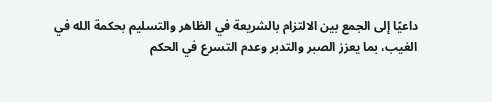داعيًا إلى الجمع بين الالتزام بالشريعة في الظاهر والتسليم بحكمة الله في الغيب، بما يعزز الصبر والتدبر وعدم التسرع في الحكم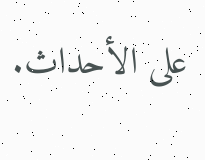على الأحداث.